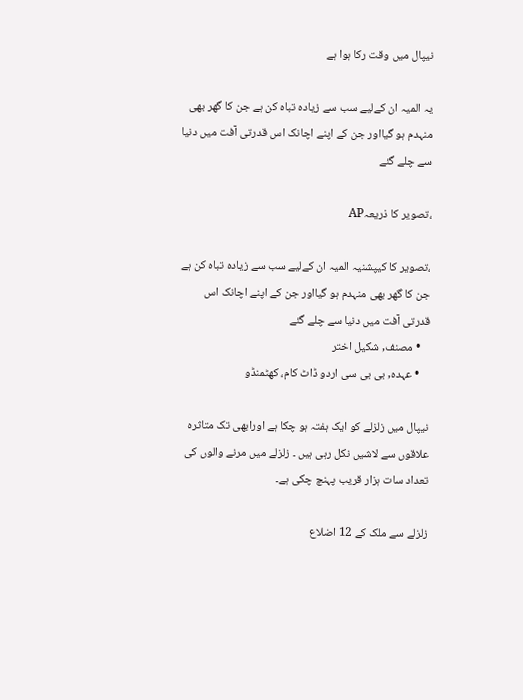نیپال میں وقت رکا ہوا ہے

یہ المیہ ان کےلیے سب سے زیادہ تباہ کن ہے جن کا گھر بھی منہدم ہو گیااور جن کے اپنے اچانک اس قدرتی آفت میں دنیا سے چلے گئے

،تصویر کا ذریعہAP

،تصویر کا کیپشنیہ المیہ ان کےلیے سب سے زیادہ تباہ کن ہے جن کا گھر بھی منہدم ہو گیااور جن کے اپنے اچانک اس قدرتی آفت میں دنیا سے چلے گئے
    • مصنف, شکیل اختر
    • عہدہ, بی بی سی اردو ڈاٹ کام، کھٹمنڈو

نیپال میں زلزلے کو ایک ہفتہ ہو چکا ہے اورابھی تک متاثرہ علاقوں سے لاشیں نکل رہی ہیں ۔ زلزلے میں مرنے والوں کی تعداد سات ہزار قریب پہنچ چکی ہے۔

زلزلے سے ملک کے 12 اضلاع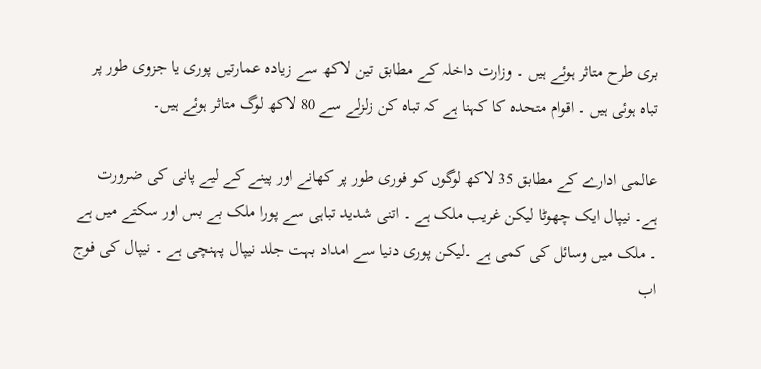بری طرح متاثر ہوئے ہیں ۔ وزارت داخلہ کے مطابق تین لاکھ سے زیادہ عمارتیں پوری یا جزوی طور پر تباہ ہوئی ہیں ۔ اقوام متحدہ کا کہنا ہے کہ تباہ کن زلزلے سے 80 لاکھ لوگ متاثر ہوئے ہیں۔

عالمی ادارے کے مطابق 35 لاکھ لوگوں کو فوری طور پر کھانے اور پینے کے لیے پانی کی ضرورت ہے۔ نیپال ایک چھوٹا لیکن غریب ملک ہے ۔ اتنی شدید تباہی سے پورا ملک بے بس اور سکتے میں ہے ۔ ملک میں وسائل کی کمی ہے ۔لیکن پوری دنیا سے امداد بہت جلد نیپال پہنچی ہے ۔ نیپال کی فوج اب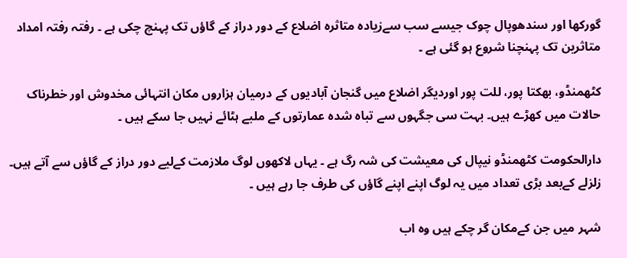گورکھا اور سندھوپال چوک جیسے سب سےزیادہ متاثرہ اضلاع کے دور دراز کے گاؤں تک پہنچ چکی ہے ۔ رفتہ رفتہ امداد متاثرین تک پہنچنا شروع ہو گئی ہے ۔

کٹھمنڈو، بھکتا پور، للت پور اوردیگر اضلاع میں گنجان آبادیوں کے درمیان ہزاروں مکان انتہائی مخدوش اور خطرناک حالات میں کھڑے ہیں۔ بہت سی جگہوں سے تباہ شدہ عمارتوں کے ملبے ہٹائے نہیں جا سکے ہیں ۔

دارالحکومت کٹھمنڈو نیپال کی معیشت کی شہ رگ ہے ۔ یہاں لاکھوں لوگ ملازمت کےلیے دور دراز کے گاؤں سے آتے ہیں۔ زلزلے کےبعد بڑی تعداد میں یہ لوگ اپنے اپنے گاؤں کی طرف جا رہے ہیں ۔

شہر میں جن کےمکان گر چکے ہیں وہ اب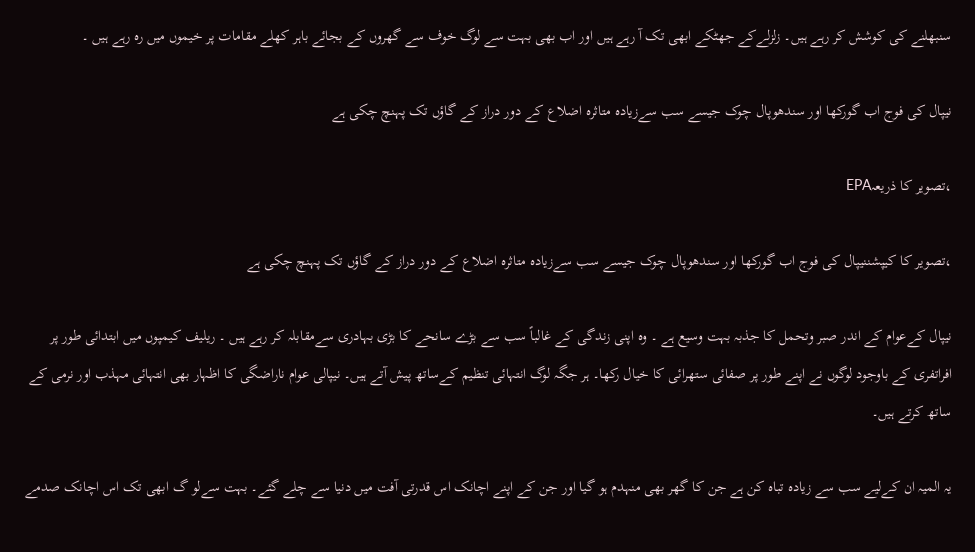سنبھلنے کی کوشش کر رہے ہیں۔ زلزلےکے جھٹکے ابھی تک آ رہے ہیں اور اب بھی بہت سے لوگ خوف سے گھروں کے بجائے باہر کھلے مقامات پر خیموں میں رہ رہے ہیں ۔

نیپال کی فوج اب گورکھا اور سندھوپال چوک جیسے سب سےزیادہ متاثرہ اضلاع کے دور دراز کے گاؤں تک پہنچ چکی ہے

،تصویر کا ذریعہEPA

،تصویر کا کیپشننیپال کی فوج اب گورکھا اور سندھوپال چوک جیسے سب سےزیادہ متاثرہ اضلاع کے دور دراز کے گاؤں تک پہنچ چکی ہے

نیپال کےعوام کے اندر صبر وتحمل کا جذبہ بہت وسیع ہے ۔ وہ اپنی زندگی کے غالباً سب سے بڑے سانحے کا بڑی بہادری سےمقابلہ کر رہے ہیں ۔ ریلیف کیمپوں میں ابتدائی طور پر افراتفری کے باوجود لوگوں نے اپنے طور پر صفائی ستھرائی کا خیال رکھا۔ ہر جگہ لوگ انتہائی تنظیم کےساتھ پیش آتے ہیں۔ نیپالی عوام ناراضگی کا اظہار بھی انتہائی مہذب اور نرمی کے ساتھ کرتے ہیں۔

یہ المیہ ان کےلیے سب سے زیادہ تباہ کن ہے جن کا گھر بھی منہدم ہو گیا اور جن کے اپنے اچانک اس قدرتی آفت میں دنیا سے چلے گئے۔ بہت سےلو گ ابھی تک اس اچانک صدمے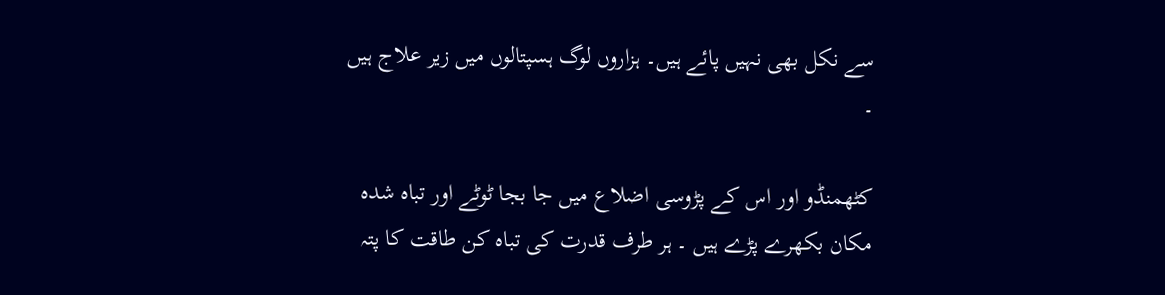سے نکل بھی نہیں پائے ہیں۔ ہزاروں لوگ ہسپتالوں میں زیر علاج ہیں ۔

کٹھمنڈو اور اس کے پڑوسی اضلاع میں جا بجا ٹوٹے اور تباہ شدہ مکان بکھرے پڑے ہیں ۔ ہر طرف قدرت کی تباہ کن طاقت کا پتہ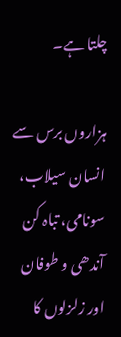چلتا ہے۔

ہزاروں برس سے انسان سیلاب، سونامی، تباہ کن آندھی و طوفان اور زلزلوں کا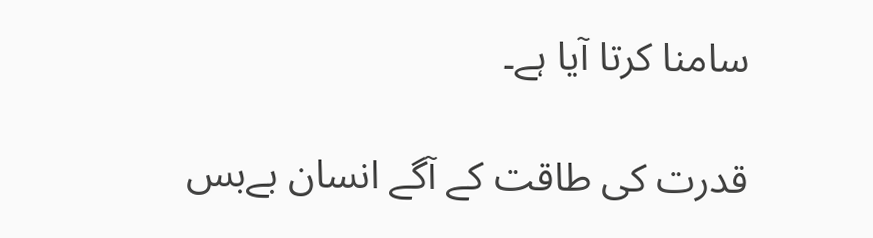سامنا کرتا آیا ہے۔

قدرت کی طاقت کے آگے انسان بےبس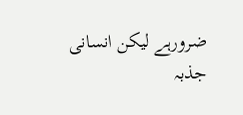ضرورہے لیکن انسانی جذبہ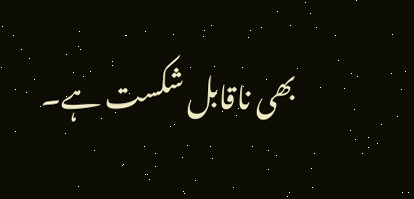بھی ناقابل شکست ہے۔